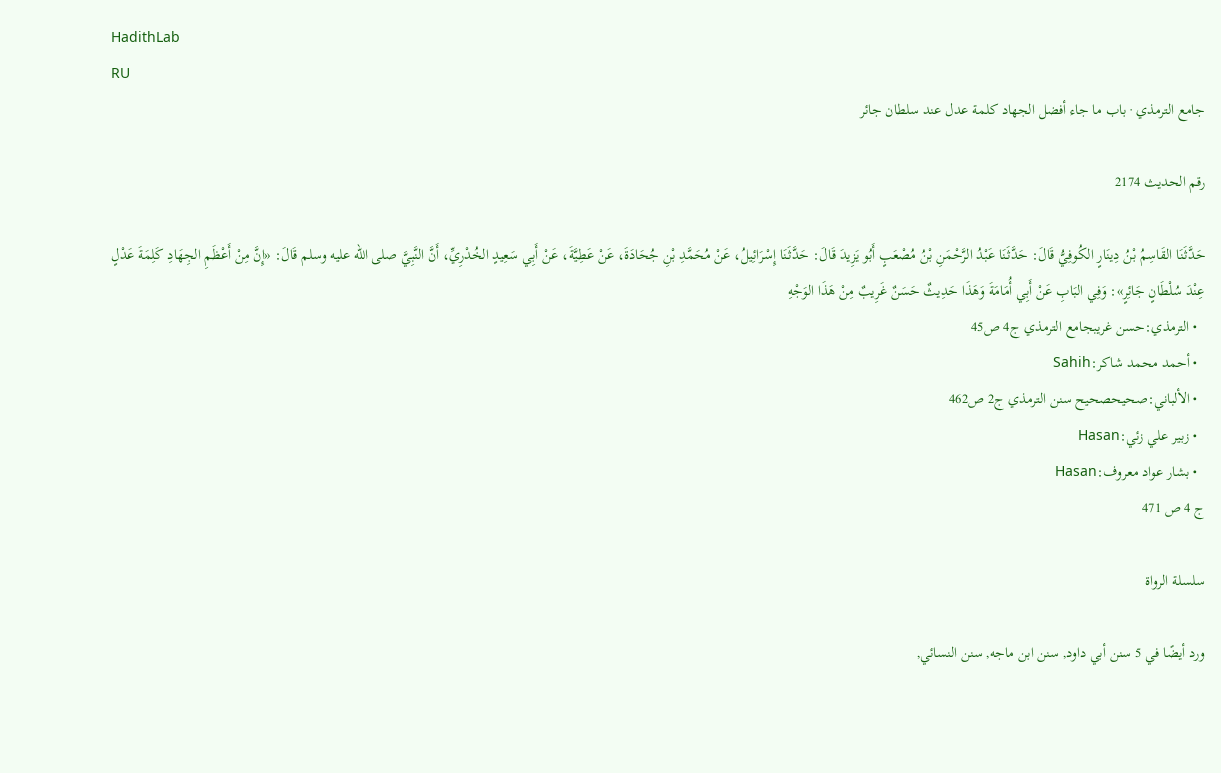HadithLab
RU
جامع الترمذي · باب ما جاء أفضل الجهاد كلمة عدل عند سلطان جائر

رقم الحديث 2174

حَدَّثَنَا القَاسِمُ بْنُ دِينَارٍ الكُوفِيُّ قَالَ: حَدَّثَنَا عَبْدُ الرَّحْمَنِ بْنُ مُصْعَبٍ أَبُو يَزِيدَ قَالَ: حَدَّثَنَا إِسْرَائِيلُ، عَنْ مُحَمَّدِ بْنِ جُحَادَةَ، عَنْ عَطِيَّةَ، عَنْ أَبِي سَعِيدٍ الخُدْرِيِّ، أَنَّ النَّبِيَّ صلى الله عليه وسلم قَالَ: «إِنَّ مِنْ أَعْظَمِ الجِهَادِ كَلِمَةَ عَدْلٍ عِنْدَ سُلْطَانٍ جَائِرٍ»: وَفِي البَابِ عَنْ أَبِي أُمَامَةَ وَهَذَا حَدِيثٌ حَسَنٌ غَرِيبٌ مِنْ هَذَا الوَجْهِ
  • الترمذي:حسن غريبجامع الترمذي ج4 ص45
  • أحمد محمد شاكر:Sahih
  • الألباني:صحيحصحيح سنن الترمذي ج2 ص462
  • زبير علي زئي:Hasan
  • بشار عواد معروف:Hasan
ج 4 ص 471

سلسلة الرواة

ورد أيضًا في 5 سنن أبي داود, سنن ابن ماجه, سنن النسائي,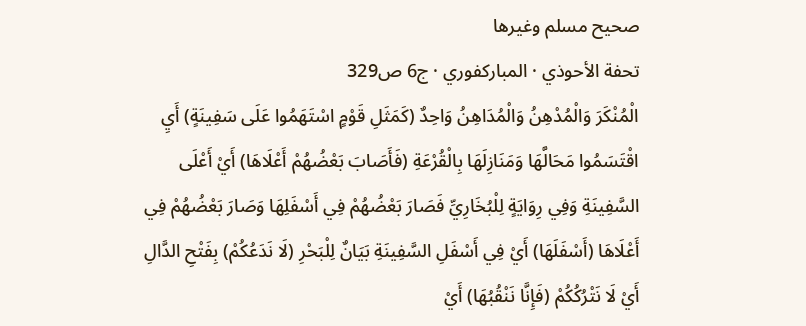صحيح مسلم وغيرها
تحفة الأحوذي · المباركفوري · ج6 ص329
الْمُنْكَرَ وَالْمُدْهِنُ وَالْمُدَاهِنُ وَاحِدٌ (كَمَثَلِ قَوْمٍ اسْتَهَمُوا عَلَى سَفِينَةٍ) أَيِ اقْتَسَمُوا مَحَالَّهَا وَمَنَازِلَهَا بِالْقُرْعَةِ (فَأَصَابَ بَعْضُهُمْ أَعْلَاهَا) أَيْ أَعْلَى السَّفِينَةِ وَفِي رِوَايَةٍ لِلْبُخَارِيِّ فَصَارَ بَعْضُهُمْ فِي أَسْفَلِهَا وَصَارَ بَعْضُهُمْ فِي أَعْلَاهَا (أَسْفَلَهَا) أَيْ فِي أَسْفَلِ السَّفِينَةِ بَيَانٌ لِلْبَحْرِ (لَا نَدَعُكُمْ) بِفَتْحِ الدَّالِ أَيْ لَا نَتْرُكُكُمْ (فَإِنَّا نَنْقُبُهَا) أَيْ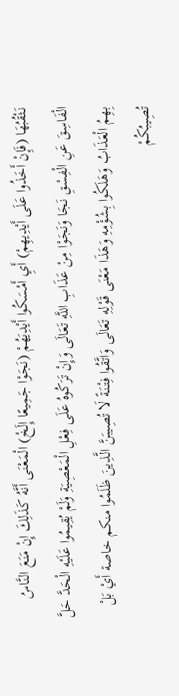نَثْقُبُهَا (فَإِنْ أَخَذُوا عَلَى أَيْدِيهِمْ) أَيِ أَمْسَكُوا أَيْدِيَهُمْ (نَجَوْا جَمِيعًا إِلَخْ) الْمَعْنَى أَنَّهُ كَذَلِكَ إِنْ مَنَعَ النَّاسُ الْفَاسِقَ عَنِ الْفِسْقِ نَجَا وَنَجَوْا مِنْ عَذَابِ اللَّهِ تَعَالَى وَإِنْ تَرَكُوهُ عَلَى فِعْلِ الْمَعْصِيَةِ وَلَمْ يُقِيمُوا عَلَيْهِ الْحَدَّ حَلَّ بِهِمُ الْعَذَابُ وَهَلَكُوا بِشُؤْمِهِ وَهَذَا مَعْنَى قَوْلِهِ تَعَالَى وَاتَّقُوا فِتْنَةً لَا تُصِيبَنَّ الَّذِينَ ظَلَمُوا منكم خاصة أَيْ بَلْ تُصِيبُكُمْ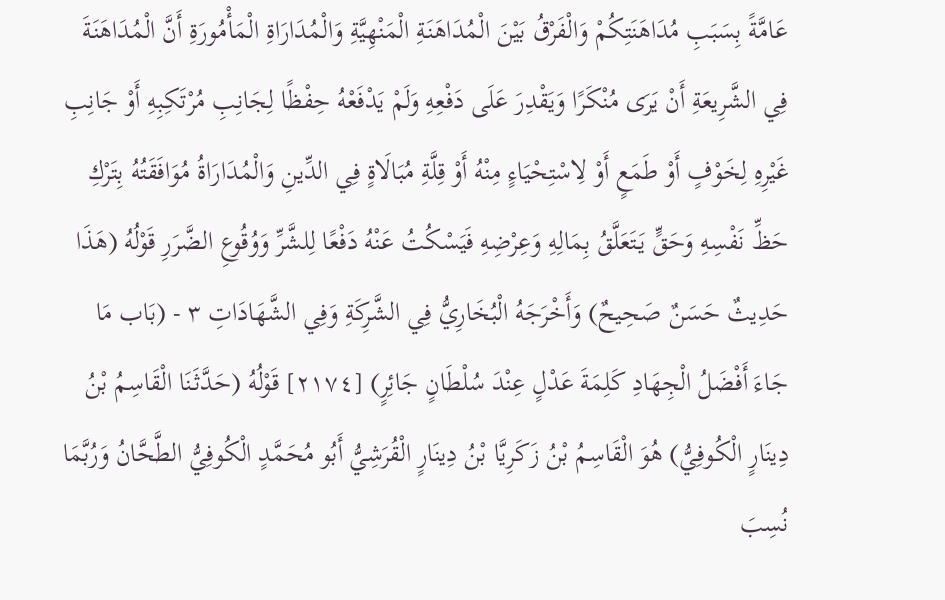عَامَّةً بِسَبَبِ مُدَاهَنَتِكُمْ وَالْفَرْقُ بَيْنَ الْمُدَاهَنَةِ الْمَنْهِيَّةِ وَالْمُدَارَاةِ الْمَأْمُورَةِ أَنَّ الْمُدَاهَنَةَ فِي الشَّرِيعَةِ أَنْ يَرَى مُنْكَرًا وَيَقْدِرَ عَلَى دَفْعِهِ وَلَمْ يَدْفَعْهُ حِفْظًا لِجَانِبِ مُرْتَكِبِهِ أَوْ جَانِبِ غَيْرِهِ لِخَوْفٍ أَوْ طَمَعٍ أَوْ لِاسْتِحْيَاءٍ مِنْهُ أَوْ قِلَّةِ مُبَالَاةٍ فِي الدِّينِ وَالْمُدَارَاةُ مُوَافَقَتُهُ بِتَرْكِ حَظِّ نَفْسِهِ وَحَقٍّ يَتَعَلَّقُ بِمَالِهِ وَعِرْضِهِ فَيَسْكُتُ عَنْهُ دَفْعًا لِلشَّرِّ وَوُقُوعِ الضَّرَرِ قَوْلُهُ (هَذَا حَدِيثٌ حَسَنٌ صَحِيحٌ) وَأَخْرَجَهُ الْبُخَارِيُّ فِي الشَّرِكَةِ وَفِي الشَّهَادَاتِ ٣ - (بَاب مَا جَاءَ أَفْضَلُ الْجِهَادِ كَلِمَةَ عَدْلٍ عِنْدَ سُلْطَانٍ جَائِرٍ) [٢١٧٤] قَوْلُهُ (حَدَّثَنَا الْقَاسِمُ بْنُ دِينَارٍ الْكُوفِيُّ) هُوَ الْقَاسِمُ بْنُ زَكَرِيَّا بْنُ دِينَارٍ الْقُرَشِيُّ أَبُو مُحَمَّدٍ الْكُوفِيُّ الطَّحَّانُ وَرُبَّمَا نُسِبَ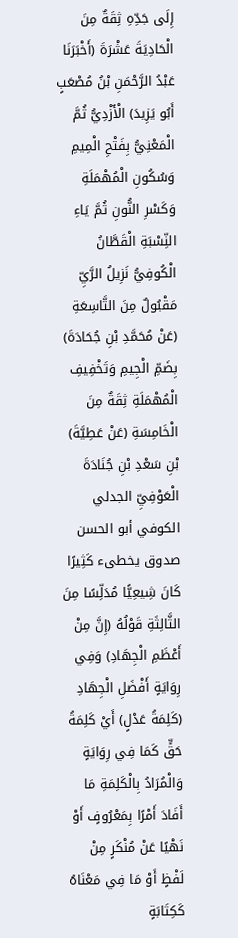إِلَى جَدِّهِ ثِقَةٌ مِنَ الْحَادِيَةَ عَشْرَةَ (أَخْبَرَنَا عَبْدُ الرَّحْمَنِ بْنُ مُصْعَبٍ أَبُو يَزِيدَ) الْأَزْدِيُّ ثُمَّ الْمَعْنِيُّ بِفَتْحِ الْمِيمِ وَسُكُونِ الْمُهْمَلَةِ وَكَسْرِ النُّونِ ثُمَّ يَاءِ النِّسْبَةِ الْقَطَّانُ الْكُوفِيُّ نَزِيلُ الرَّيِّ مَقْبُولٌ مِنَ التَّاسِعَةِ (عَنْ مُحَمَّدِ بْنِ جُحَادَةَ) بِضَمِّ الْجِيمِ وَتَخْفِيفِ الْمُهْمَلَةِ ثِقَةٌ مِنَ الْخَامِسَةِ (عَنْ عَطِيَّةَ) بْنِ سَعْدِ بْنِ جُنَادَةَ الْعَوْفِيِّ الجدلي الكوفي أبو الحسن صدوق يخطىء كَثِيرًا كَانَ شِيعِيًّا مُدَلِّسًا مِنَ الثَّالِثَةِ قَوْلُهُ (إِنَّ مِنْ أَعْظَمِ الْجِهَادِ) وَفِي رِوَايَةٍ أَفْضَلِ الْجِهَادِ (كَلِمَةُ عَدْلٍ) أَيْ كَلِمَةُ حَقٍّ كَمَا فِي رِوَايَةٍ وَالْمُرَادُ بِالْكَلِمَةِ مَا أَفَادَ أَمْرًا بِمَعْرُوفٍ أَوْ نَهْيًا عَنْ مُنْكَرٍ مِنْ لَفْظٍ أَوْ مَا فِي مَعْنَاهُ كَكِتَابَةٍ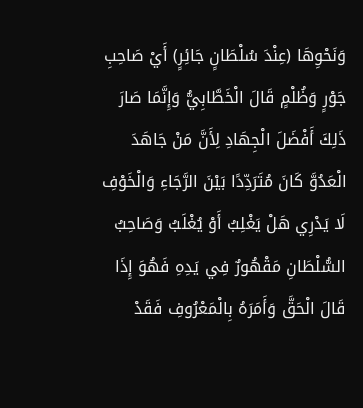وَنَحْوِهَا (عِنْدَ سُلْطَانٍ جَائِرٍ) أَيْ صَاحِبِ جَوْرٍ وَظُلْمٍ قَالَ الْخَطَّابِيُّ وَإِنَّمَا صَارَ ذَلِكَ أَفْضَلَ الْجِهَادِ لِأَنَّ مَنْ جَاهَدَ الْعَدُوَّ كَانَ مُتَرَدِّدًا بَيْنَ الرَّجَاءِ وَالْخَوْفِ لَا يَدْرِي هَلْ يَغْلِبُ أَوْ يُغْلَبُ وَصَاحِبُ السُّلْطَانِ مَقْهُورٌ فِي يَدِهِ فَهُوَ إِذَا قَالَ الْحَقَّ وَأَمَرَهُ بِالْمَعْرُوفِ فَقَدْ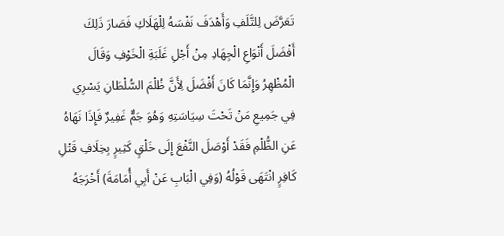تَعَرَّضَ لِلتَّلَفِ وَأَهْدَفَ نَفْسَهُ لِلْهَلَاكِ فَصَارَ ذَلِكَ أَفْضَلَ أَنْوَاعِ الْجِهَادِ مِنْ أَجْلِ غَلَبَةِ الْخَوْفِ وَقَالَ الْمُظْهِرُ وَإِنَّمَا كَانَ أَفْضَلَ لِأَنَّ ظُلْمَ السُّلْطَانِ يَسْرِي فِي جَمِيعِ مَنْ تَحْتَ سِيَاسَتِهِ وَهُوَ جَمٌّ غَفِيرٌ فَإِذَا نَهَاهُ عَنِ الظُّلْمِ فَقَدْ أَوْصَلَ النَّفْعَ إِلَى خَلْقٍ كَثِيرٍ بِخِلَافِ قَتْلِ كَافِرٍ انْتَهَى قَوْلُهُ (وَفِي الْبَابِ عَنْ أَبِي أُمَامَةَ) أَخْرَجَهُ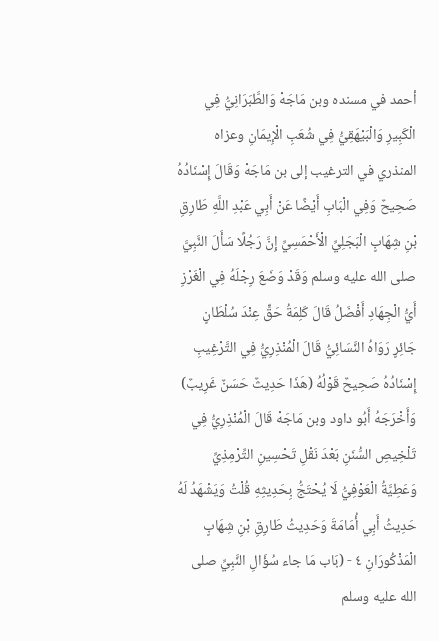أحمد في مسنده وبن مَاجَهْ وَالطَّبَرَانِيُّ فِي الْكَبِيرِ وَالْبَيْهَقِيُّ فِي شُعَبِ الْإِيمَانِ وعزاه المنذري في الترغيب إلى بن مَاجَهْ وَقَالَ إِسْنَادُهُ صَحِيحٌ وَفِي الْبَابِ أَيْضًا عَنْ أَبِي عَبْدِ اللَّهِ طَارِقِ بْنِ شِهَابٍ الْبَجَلِيِّ الْأَحْمَسِيِّ إِنَّ رَجُلًا سَأَلَ النَّبِيَّ صلى الله عليه وسلم وَقَدْ وَضَعَ رِجْلَهُ فِي الْغَرْزِ أَيُّ الْجِهَادِ أَفْضَلُ قَالَ كَلِمَةُ حَقٍّ عِنْدَ سُلْطَانٍ جَائِرٍ رَوَاهُ النَّسَائِيُّ قَالَ الْمُنْذِرِيُّ فِي التَّرْغِيبِ إِسْنَادُهُ صَحِيحٌ قَوْلُهُ (هَذَا حَدِيثٌ حَسَنٌ غَرِيبٌ) وَأَخْرَجَهُ أَبُو داود وبن مَاجَهْ قَالَ الْمُنْذِرِيُّ فِي تَلْخِيصِ السُّنَنِ بَعْدَ نَقْلِ تَحْسِينِ التِّرْمِذِيِّ وَعَطِيَّةُ الْعَوْفِيُّ لَا يُحْتَجُّ بِحَدِيثِهِ قُلْتُ وَيَشْهَدُ لَهُ حَدِيثُ أَبِي أُمَامَةَ وَحَدِيثُ طَارِقِ بْنِ شِهَابٍ الْمَذْكُورَانِ ٤ - (بَاب مَا جاء سُؤَالِ النَّبِيِّ صلى الله عليه وسلم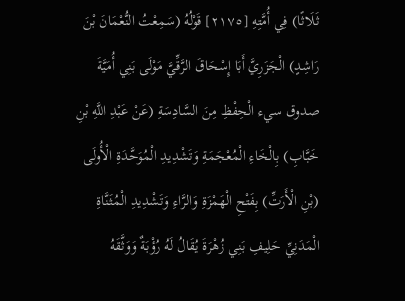ثَلَاثًا) فِي أُمَّتِهِ [٢١٧٥] قَوْلُهُ (سَمِعْتُ النُّعْمَانَ بْنَ رَاشِدٍ) الْجَزَرِيَّ أَبَا إِسْحَاقَ الرَّقِّيَّ مَوْلَى بَنِي أُمَيَّةَ صدوق سيء الْحِفْظِ مِنَ السَّادِسَةِ (عَنْ عَبْدِ اللَّهِ بْنِ خَبَّابِ) بِالْخَاءِ الْمُعْجَمَةِ وَتَشْدِيدِ الْمُوَحَّدَةِ الْأُولَى (بْنِ الْأَرَتِّ) بِفَتْحِ الْهَمْزَةِ وَالرَّاءِ وَتَشْدِيدِ الْمُثَنَّاةِ الْمَدَنِيِّ حَلِيفِ بَنِي زُهْرَةَ يُقَالُ لَهُ رُؤْبَةٌ وَوَثَّقَهُ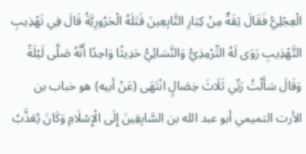الْعِجْلِيُّ فَقَالَ ثِقَةٌ مِنْ كِبَارِ التَّابِعِينَ قَتَلَهُ الْحَرُورِيَّةُ قَالَ فِي تَهْذِيبِ التَّهْذِيبِ رَوَى لَهُ التِّرْمِذِيُّ وَالنَّسَائِيُّ حَدِيثًا وَاحِدًا أَنَّهُ صَلَّى لَيْلَةً وَقَالَ سَأَلْتُ رَبِّي ثَلَاثَ خِصَالٍ انْتَهَى (عَنْ أبيه) هو خباب بن الأرت التميمي أبو عبد الله بن السَّابِقِينَ إِلَى الْإِسْلَامِ وَكَانَ يُعَذَّبُ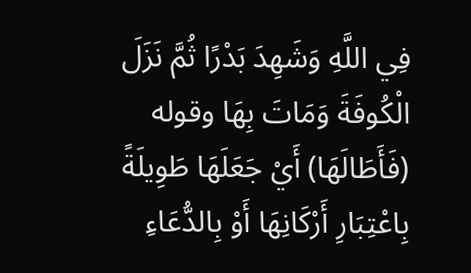فِي اللَّهِ وَشَهِدَ بَدْرًا ثُمَّ نَزَلَ الْكُوفَةَ وَمَاتَ بِهَا وقوله (فَأَطَالَهَا) أَيْ جَعَلَهَا طَوِيلَةً بِاعْتِبَارِ أَرْكَانِهَا أَوْ بِالدُّعَاءِ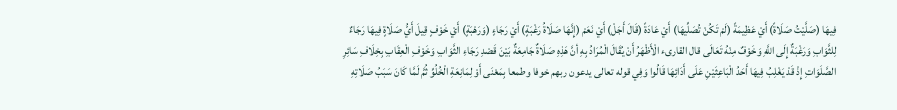فِيهَا (صَلَّيْتُ صَلَاةً) أَيْ عَظِيمَةً (لَمْ تَكُنْ تُصَلِّيهَا) أَيْ عَادَةً (قَالَ أَجَلْ) أَيْ نَعَمْ (إِنَّهَا صَلَاةُ رَغْبَةٍ) أَيْ رَجَاءٍ (وَرَهْبَةٍ) أَيْ خَوْفٍ قِيلَ أَيُّ صَلَاةٍ فِيهَا رَجَاءٌ لِلثَّوَابِ وَرَغْبَةٌ إِلَى اللَّهِ وَخَوْفٌ مِنْهُ تَعَالَى قال القارىء الْأَظْهَرُ أَنْ يُقَالَ الْمُرَادُ بِهِ أنَّ هَذِهِ صَلَاةٌ جَامِعَةٌ بَيْنَ قَصْدِ رَجَاءِ الثَّوَابِ وَخَوْفِ الْعِقَابِ بِخِلَافِ سَائِرِ الصَّلَوَاتِ إِذْ قَدْ يَغْلِبُ فِيهَا أَحَدُ الْبَاعِثَيْنِ عَلَى أَدَائِهَا قَالُوا وَفِي قوله تعالى يدعون ربهم خوفا وطمعا بِمَعْنَى أَوْ لِمَانِعَةِ الْخُلُوِّ ثُمَّ لَمَّا كَانَ سَبَبُ صَلَاتِهِ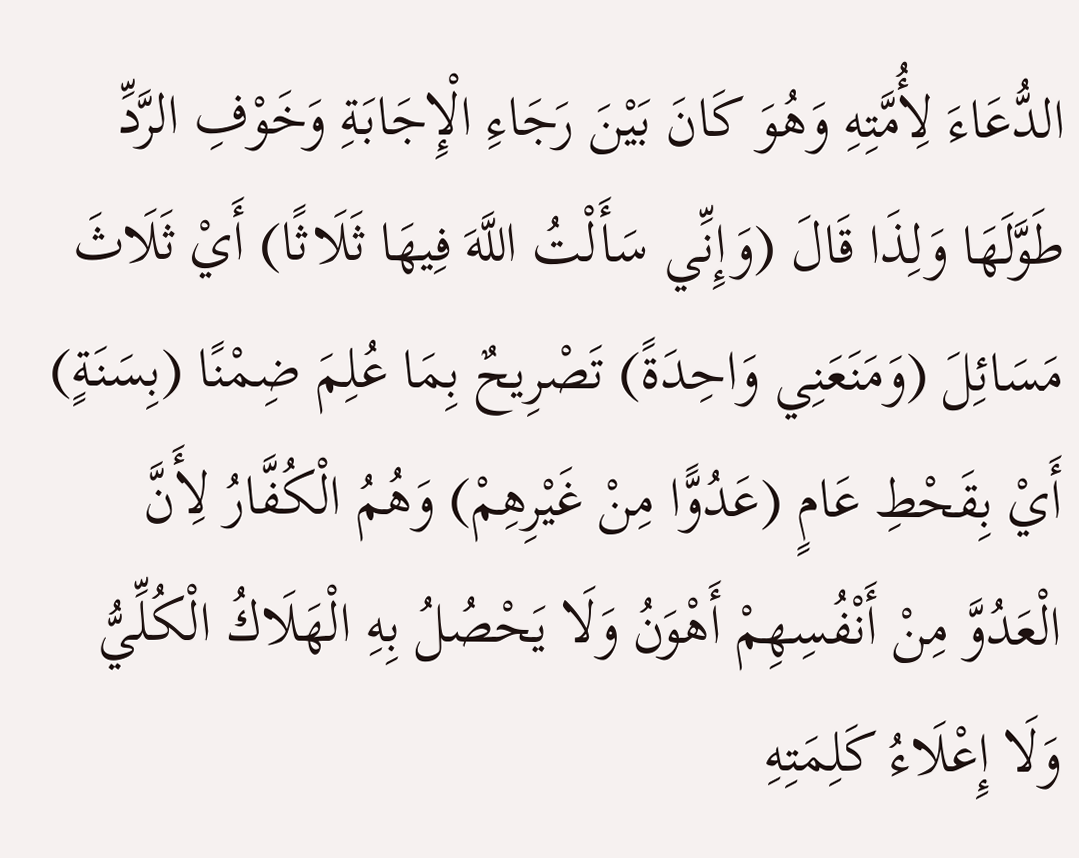الدُّعَاءَ لِأُمَّتِهِ وَهُوَ كَانَ بَيْنَ رَجَاءِ الْإِجَابَةِ وَخَوْفِ الرَّدِّ طَوَّلَهَا وَلِذَا قَالَ (وَإِنِّي سَأَلْتُ اللَّهَ فِيهَا ثَلَاثًا) أَيْ ثَلَاثَ مَسَائِلَ (وَمَنَعَنِي وَاحِدَةً) تَصْرِيحٌ بِمَا عُلِمَ ضِمْنًا (بِسَنَةٍ) أَيْ بِقَحْطِ عَامٍ (عَدُوًّا مِنْ غَيْرِهِمْ) وَهُمُ الْكُفَّارُ لِأَنَّ الْعَدُوَّ مِنْ أَنْفُسِهِمْ أَهْوَنُ وَلَا يَحْصُلُ بِهِ الْهَلَاكُ الْكُلِّيُّ وَلَا إِعْلَاءُ كَلِمَتِهِ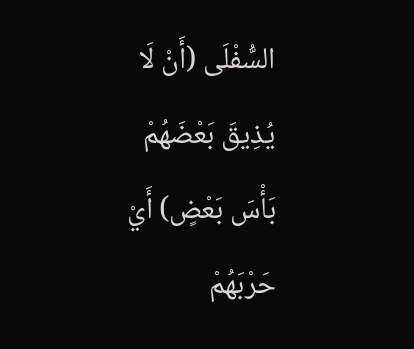السُّفْلَى (أَنْ لَا يُذِيقَ بَعْضَهُمْ بَأْسَ بَعْضٍ) أَيْ حَرْبَهُمْ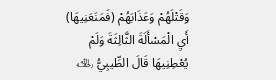وَقَتْلَهُمْ وَعَذَابَهُمْ (فَمَنَعَنِيهَا) أَيِ الْمَسْأَلَةَ الثَّالِثَةَ وَلَمْ يُعْطِنِيهَا قَالَ الطِّيبِيُّ ﵀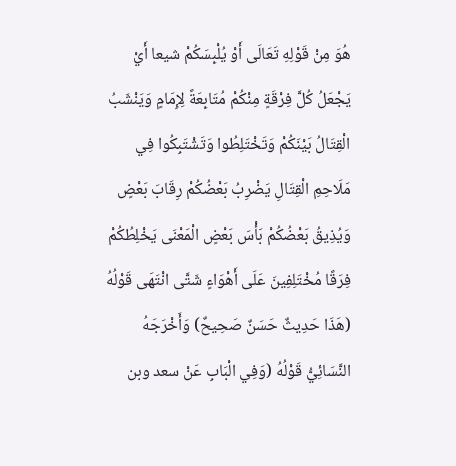هُوَ مِنْ قَوْلِهِ تَعَالَى أَوْ يُلْبِسَكُمْ شيعا أَيْ يَجْعَلُ كُلَّ فِرْقَةٍ مِنْكُمْ مُتَابِعَةً لِإِمَامٍ وَيَنْشَبُ الْقِتَالُ بَيْنَكُمْ وَتَخْتَلِطُوا وَتَشْتَبِكُوا فِي مَلَاحِمِ الْقِتَالِ يَضْرِبُ بَعْضُكُمْ رِقَابَ بَعْضٍ وَيُذِيقُ بَعْضُكُمْ بَأْسَ بَعْضٍ الْمَعْنَى يَخْلِطُكُمْ فِرَقًا مُخْتَلِفِينَ عَلَى أَهْوَاءٍ شَتَّى انْتَهَى قَوْلُهُ (هَذَا حَدِيثٌ حَسَنٌ صَحِيحٌ) وَأَخْرَجَهُ النَّسَائِيُّ قَوْلُهُ (وَفِي الْبَابِ عَنْ سعد وبن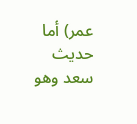عمر) أما حديث سعد وهو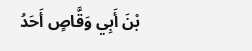بْنَ أَبِي وَقَّاصٍ أَحَدُ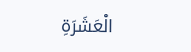الْعَشَرَةِ